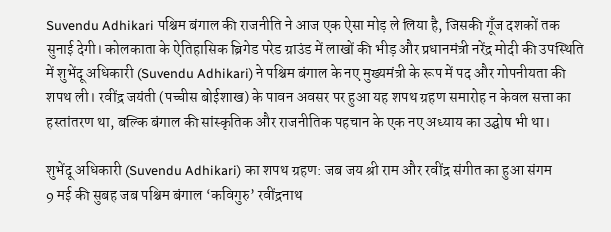Suvendu Adhikari पश्चिम बंगाल की राजनीति ने आज एक ऐसा मोड़ ले लिया है, जिसकी गूँज दशकों तक सुनाई देगी। कोलकाता के ऐतिहासिक ब्रिगेड परेड ग्राउंड में लाखों की भीड़ और प्रधानमंत्री नरेंद्र मोदी की उपस्थिति में शुभेंदू अधिकारी (Suvendu Adhikari) ने पश्चिम बंगाल के नए मुख्यमंत्री के रूप में पद और गोपनीयता की शपथ ली। रवींद्र जयंती (पच्चीस बोईशाख) के पावन अवसर पर हुआ यह शपथ ग्रहण समारोह न केवल सत्ता का हस्तांतरण था, बल्कि बंगाल की सांस्कृतिक और राजनीतिक पहचान के एक नए अध्याय का उद्घोष भी था।

शुभेंदू अधिकारी (Suvendu Adhikari) का शपथ ग्रहण: जब जय श्री राम और रवींद्र संगीत का हुआ संगम
9 मई की सुबह जब पश्चिम बंगाल ‘कविगुरु’ रवींद्रनाथ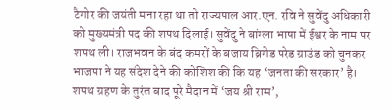टैगोर की जयंती मना रहा था तो राज्यपाल आर.एन. रवि ने सुवेंदु अधिकारी को मुख्यमंत्री पद की शपथ दिलाई। सुवेंदु ने बांग्ला भाषा में ईश्वर के नाम पर शपथ ली। राजभवन के बंद कमरों के बजाय ब्रिगेड परेड ग्राउंड को चुनकर भाजपा ने यह संदेश देने की कोशिश की कि यह ‘जनता की सरकार’ है।
शपथ ग्रहण के तुरंत बाद पूरे मैदान में ‘जय श्री राम’,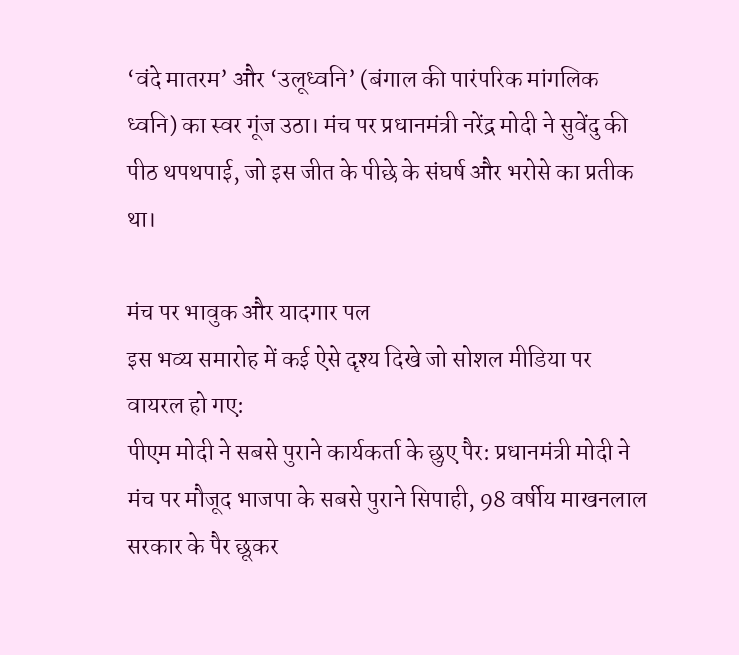‘वंदे मातरम’ और ‘उलूध्वनि’ (बंगाल की पारंपरिक मांगलिक ध्वनि) का स्वर गूंज उठा। मंच पर प्रधानमंत्री नरेंद्र मोदी ने सुवेंदु की पीठ थपथपाई, जो इस जीत के पीछे के संघर्ष और भरोसे का प्रतीक था।

मंच पर भावुक और यादगार पल
इस भव्य समारोह में कई ऐसे दृश्य दिखे जो सोशल मीडिया पर वायरल हो गए:
पीएम मोदी ने सबसे पुराने कार्यकर्ता के छुए पैर: प्रधानमंत्री मोदी ने मंच पर मौजूद भाजपा के सबसे पुराने सिपाही, 98 वर्षीय माखनलाल सरकार के पैर छूकर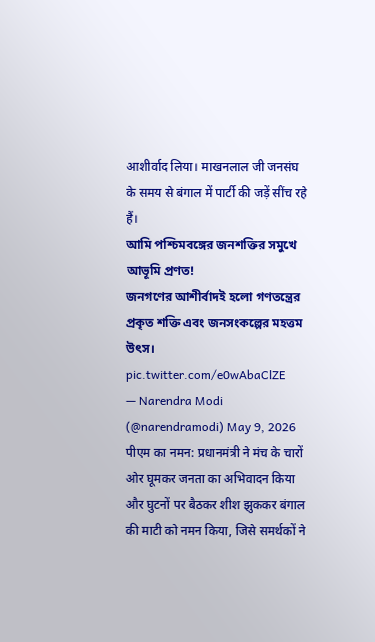आशीर्वाद लिया। माखनलाल जी जनसंघ के समय से बंगाल में पार्टी की जड़ें सींच रहे हैं।
আমি পশ্চিমবঙ্গের জনশক্তির সমুখে আভূমি প্রণত!
জনগণের আশীর্বাদই হলো গণতন্ত্রের প্রকৃত শক্তি এবং জনসংকল্পের মহত্তম উৎস। pic.twitter.com/e0wAbaClZE
— Narendra Modi (@narendramodi) May 9, 2026
पीएम का नमन: प्रधानमंत्री ने मंच के चारों ओर घूमकर जनता का अभिवादन किया और घुटनों पर बैठकर शीश झुककर बंगाल की माटी को नमन किया, जिसे समर्थकों ने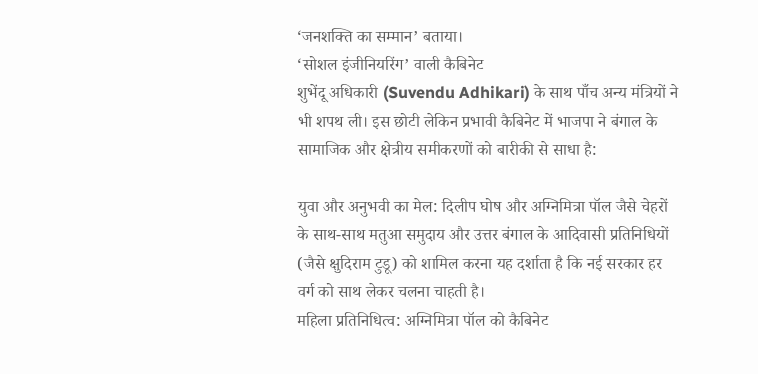‘जनशक्ति का सम्मान’ बताया।
‘सोशल इंजीनियरिंग’ वाली कैबिनेट
शुभेंदू अधिकारी (Suvendu Adhikari) के साथ पाँच अन्य मंत्रियों ने भी शपथ ली। इस छोटी लेकिन प्रभावी कैबिनेट में भाजपा ने बंगाल के सामाजिक और क्षेत्रीय समीकरणों को बारीकी से साधा है:

युवा और अनुभवी का मेल: दिलीप घोष और अग्निमित्रा पॉल जैसे चेहरों के साथ-साथ मतुआ समुदाय और उत्तर बंगाल के आदिवासी प्रतिनिधियों (जैसे क्षुदिराम टुडू) को शामिल करना यह दर्शाता है कि नई सरकार हर वर्ग को साथ लेकर चलना चाहती है।
महिला प्रतिनिधित्व: अग्निमित्रा पॉल को कैबिनेट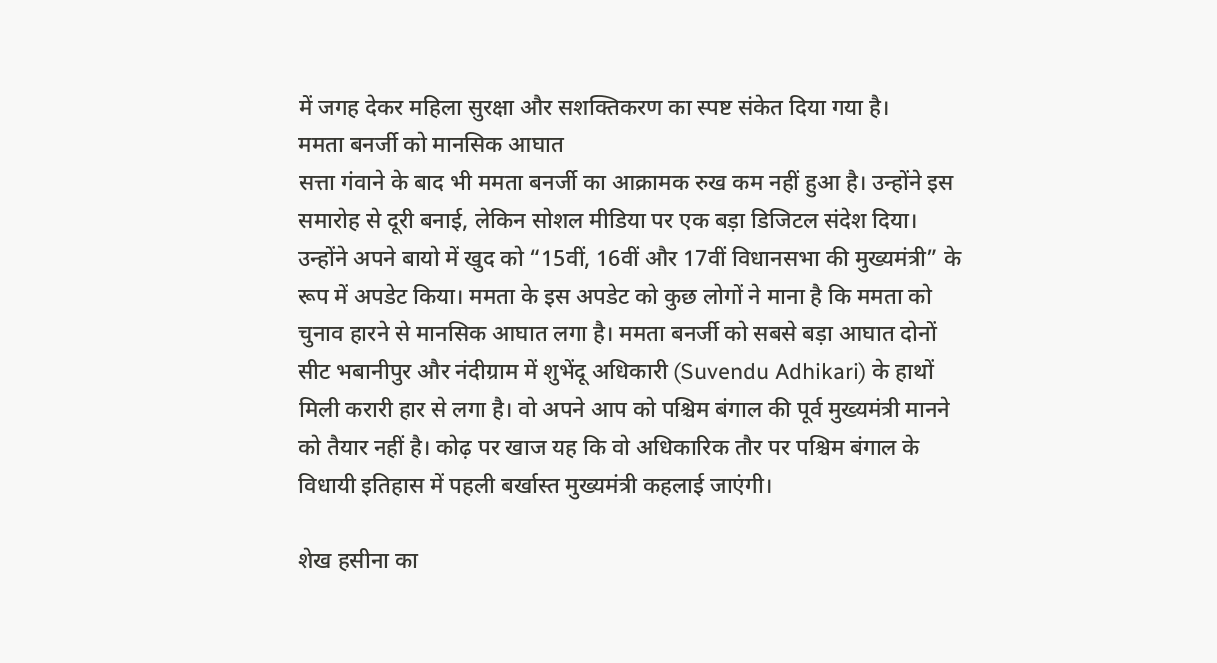में जगह देकर महिला सुरक्षा और सशक्तिकरण का स्पष्ट संकेत दिया गया है।
ममता बनर्जी को मानसिक आघात
सत्ता गंवाने के बाद भी ममता बनर्जी का आक्रामक रुख कम नहीं हुआ है। उन्होंने इस समारोह से दूरी बनाई, लेकिन सोशल मीडिया पर एक बड़ा डिजिटल संदेश दिया। उन्होंने अपने बायो में खुद को “15वीं, 16वीं और 17वीं विधानसभा की मुख्यमंत्री” के रूप में अपडेट किया। ममता के इस अपडेट को कुछ लोगों ने माना है कि ममता को चुनाव हारने से मानसिक आघात लगा है। ममता बनर्जी को सबसे बड़ा आघात दोनों सीट भबानीपुर और नंदीग्राम में शुभेंदू अधिकारी (Suvendu Adhikari) के हाथों मिली करारी हार से लगा है। वो अपने आप को पश्चिम बंगाल की पूर्व मुख्यमंत्री मानने को तैयार नहीं है। कोढ़ पर खाज यह कि वो अधिकारिक तौर पर पश्चिम बंगाल के विधायी इतिहास में पहली बर्खास्त मुख्यमंत्री कहलाई जाएंगी।

शेख हसीना का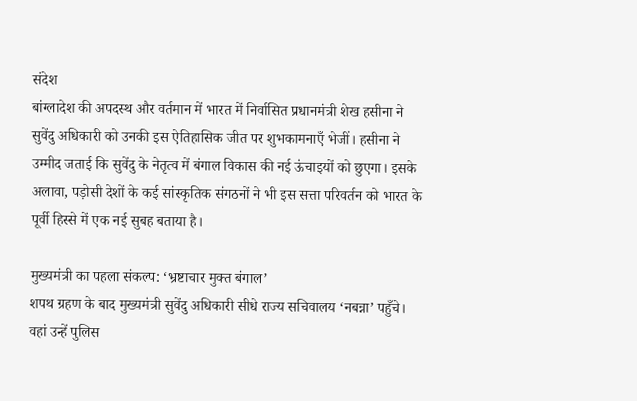संदेश
बांग्लादेश की अपदस्थ और वर्तमान में भारत में निर्वासित प्रधानमंत्री शेख हसीना ने सुवेंदु अधिकारी को उनकी इस ऐतिहासिक जीत पर शुभकामनाएँ भेजीं। हसीना ने उम्मीद जताई कि सुवेंदु के नेतृत्व में बंगाल विकास की नई ऊंचाइयों को छुएगा। इसके अलावा, पड़ोसी देशों के कई सांस्कृतिक संगठनों ने भी इस सत्ता परिवर्तन को भारत के पूर्वी हिस्से में एक नई सुबह बताया है।

मुख्यमंत्री का पहला संकल्प: ‘भ्रष्टाचार मुक्त बंगाल’
शपथ ग्रहण के बाद मुख्यमंत्री सुवेंदु अधिकारी सीधे राज्य सचिवालय ‘नबन्ना’ पहुँचे। वहां उन्हें पुलिस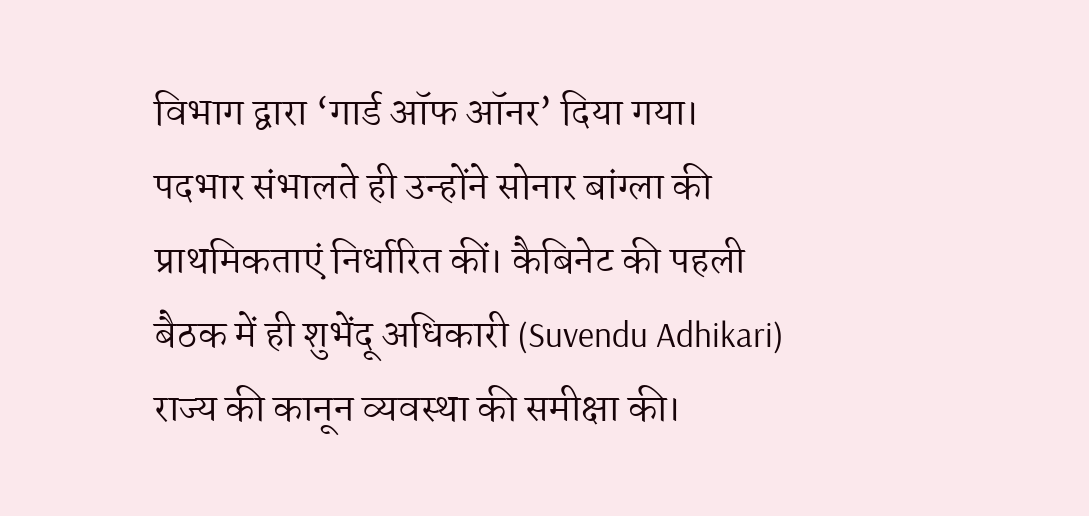विभाग द्वारा ‘गार्ड ऑफ ऑनर’ दिया गया। पदभार संभालते ही उन्होंने सोनार बांग्ला की प्राथमिकताएं निर्धारित कीं। कैबिनेट की पहली बैठक में ही शुभेंदू अधिकारी (Suvendu Adhikari) राज्य की कानून व्यवस्था की समीक्षा की।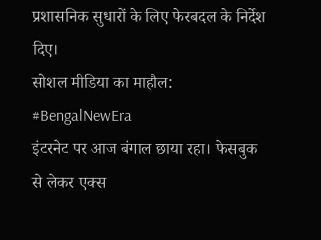प्रशासनिक सुधारों के लिए फेरबदल के निर्देश दिए।
सोशल मीडिया का माहौल: #BengalNewEra
इंटरनेट पर आज बंगाल छाया रहा। फेसबुक से लेकर एक्स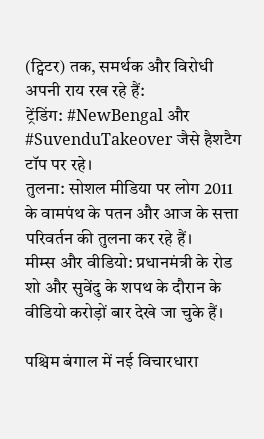(ट्विटर) तक, समर्थक और विरोधी अपनी राय रख रहे हैं:
ट्रेंडिंग: #NewBengal और #SuvenduTakeover जैसे हैशटैग टॉप पर रहे।
तुलना: सोशल मीडिया पर लोग 2011 के वामपंथ के पतन और आज के सत्ता परिवर्तन की तुलना कर रहे हैं।
मीम्स और वीडियो: प्रधानमंत्री के रोड शो और सुवेंदु के शपथ के दौरान के वीडियो करोड़ों बार देखे जा चुके हैं।

पश्चिम बंगाल में नई विचारधारा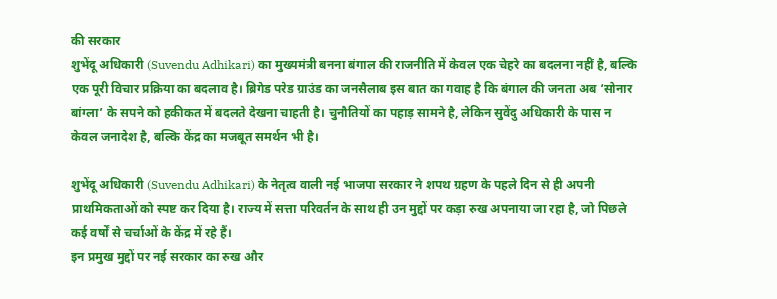की सरकार
शुभेंदू अधिकारी (Suvendu Adhikari) का मुख्यमंत्री बनना बंगाल की राजनीति में केवल एक चेहरे का बदलना नहीं है, बल्कि एक पूरी विचार प्रक्रिया का बदलाव है। ब्रिगेड परेड ग्राउंड का जनसैलाब इस बात का गवाह है कि बंगाल की जनता अब ‘सोनार बांग्ला’ के सपने को हकीकत में बदलते देखना चाहती है। चुनौतियों का पहाड़ सामने है, लेकिन सुवेंदु अधिकारी के पास न केवल जनादेश है, बल्कि केंद्र का मजबूत समर्थन भी है।

शुभेंदू अधिकारी (Suvendu Adhikari) के नेतृत्व वाली नई भाजपा सरकार ने शपथ ग्रहण के पहले दिन से ही अपनी प्राथमिकताओं को स्पष्ट कर दिया है। राज्य में सत्ता परिवर्तन के साथ ही उन मुद्दों पर कड़ा रुख अपनाया जा रहा है, जो पिछले कई वर्षों से चर्चाओं के केंद्र में रहे हैं।
इन प्रमुख मुद्दों पर नई सरकार का रुख और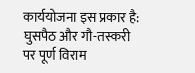कार्ययोजना इस प्रकार है:
घुसपैठ और गौ-तस्करी पर पूर्ण विराम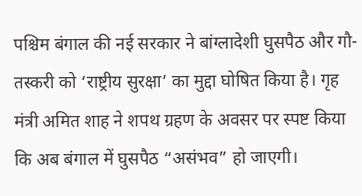पश्चिम बंगाल की नई सरकार ने बांग्लादेशी घुसपैठ और गौ-तस्करी को ‘राष्ट्रीय सुरक्षा’ का मुद्दा घोषित किया है। गृह मंत्री अमित शाह ने शपथ ग्रहण के अवसर पर स्पष्ट किया कि अब बंगाल में घुसपैठ “असंभव” हो जाएगी।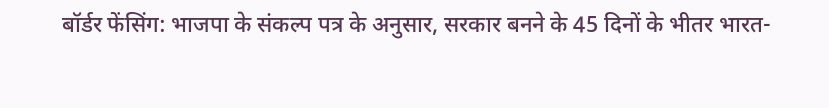बॉर्डर फेंसिंग: भाजपा के संकल्प पत्र के अनुसार, सरकार बनने के 45 दिनों के भीतर भारत-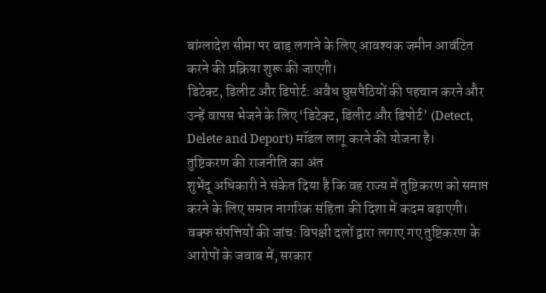बांग्लादेश सीमा पर बाड़ लगाने के लिए आवश्यक जमीन आवंटित करने की प्रक्रिया शुरू की जाएगी।
डिटेक्ट, डिलीट और डिपोर्ट: अवैध घुसपैठियों की पहचान करने और उन्हें वापस भेजने के लिए ‘डिटेक्ट, डिलीट और डिपोर्ट’ (Detect, Delete and Deport) मॉडल लागू करने की योजना है।
तुष्टिकरण की राजनीति का अंत
शुभेंदू अधिकारी ने संकेत दिया है कि वह राज्य में तुष्टिकरण को समाप्त करने के लिए समान नागरिक संहिता की दिशा में कदम बढ़ाएगी।
वक्फ संपत्तियों की जांच: विपक्षी दलों द्वारा लगाए गए तुष्टिकरण के आरोपों के जवाब में, सरकार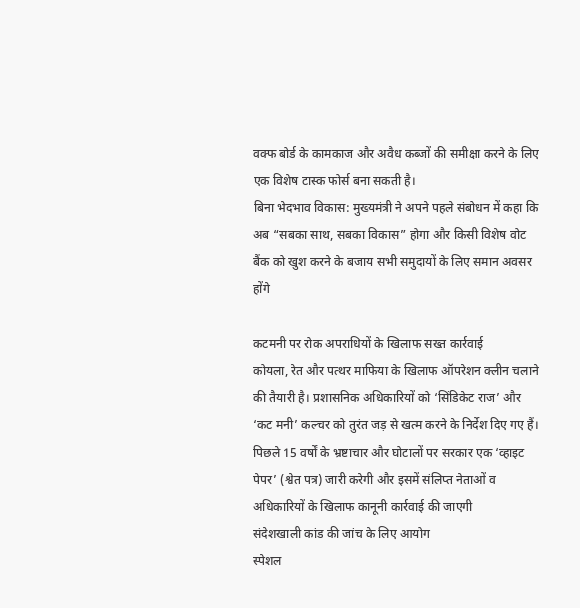वक्फ बोर्ड के कामकाज और अवैध कब्जों की समीक्षा करने के लिए एक विशेष टास्क फोर्स बना सकती है।
बिना भेदभाव विकास: मुख्यमंत्री ने अपने पहले संबोधन में कहा कि अब “सबका साथ, सबका विकास” होगा और किसी विशेष वोट बैंक को खुश करने के बजाय सभी समुदायों के लिए समान अवसर होंगे

कटमनी पर रोक अपराधियों के खिलाफ सख्त कार्रवाई
कोयला, रेत और पत्थर माफिया के खिलाफ ऑपरेशन क्लीन चलाने की तैयारी है। प्रशासनिक अधिकारियों को ‘सिंडिकेट राज’ और ‘कट मनी’ कल्चर को तुरंत जड़ से खत्म करने के निर्देश दिए गए हैं। पिछले 15 वर्षों के भ्रष्टाचार और घोटालों पर सरकार एक ‘व्हाइट पेपर’ (श्वेत पत्र) जारी करेगी और इसमें संलिप्त नेताओं व अधिकारियों के खिलाफ कानूनी कार्रवाई की जाएगी
संदेशखाली कांड की जांच के लिए आयोग
स्पेशल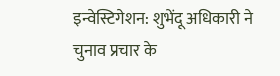इन्वेस्टिगेशन: शुभेंदू अधिकारी ने चुनाव प्रचार के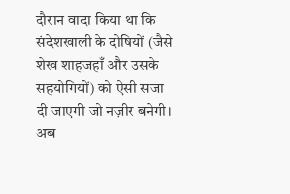दौरान वादा किया था कि संदेशखाली के दोषियों (जैसे शेख शाहजहाँ और उसके सहयोगियों) को ऐसी सजा दी जाएगी जो नज़ीर बनेगी। अब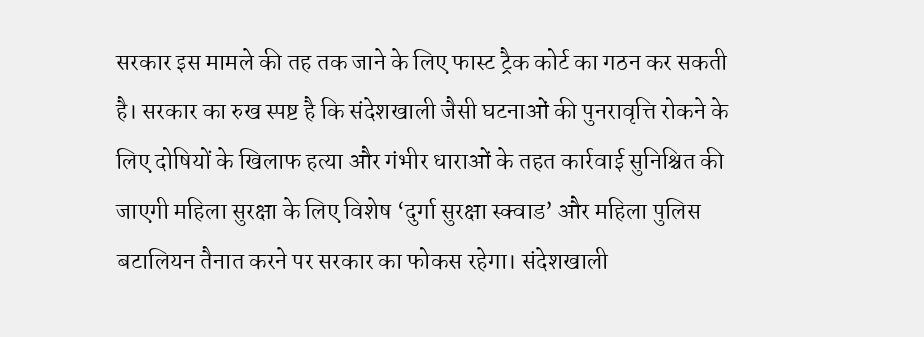सरकार इस मामले की तह तक जाने के लिए फास्ट ट्रैक कोर्ट का गठन कर सकती है। सरकार का रुख स्पष्ट है कि संदेशखाली जैसी घटनाओं की पुनरावृत्ति रोकने के लिए दोषियों के खिलाफ हत्या और गंभीर धाराओं के तहत कार्रवाई सुनिश्चित की जाएगी महिला सुरक्षा के लिए विशेष ‘दुर्गा सुरक्षा स्क्वाड’ और महिला पुलिस बटालियन तैनात करने पर सरकार का फोकस रहेगा। संदेशखाली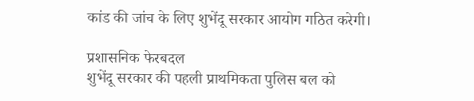कांड की जांच के लिए शुभेंदू सरकार आयोग गठित करेगी।

प्रशासनिक फेरबदल
शुभेंदू सरकार की पहली प्राथमिकता पुलिस बल को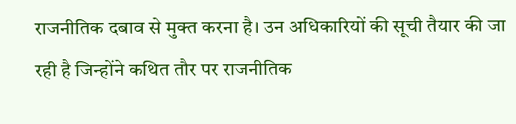राजनीतिक दबाव से मुक्त करना है। उन अधिकारियों की सूची तैयार की जा रही है जिन्होंने कथित तौर पर राजनीतिक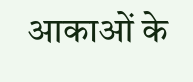आकाओं के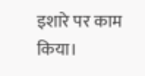इशारे पर काम किया।